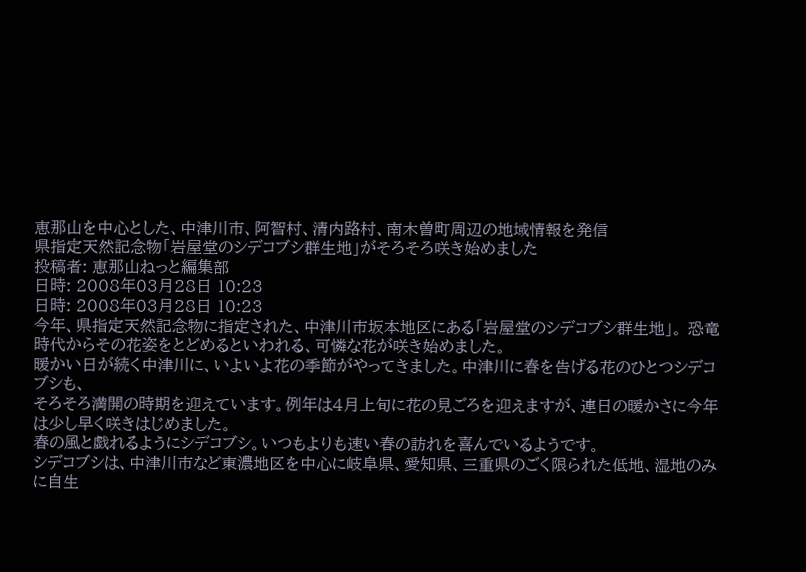恵那山を中心とした、中津川市、阿智村、清内路村、南木曽町周辺の地域情報を発信
県指定天然記念物「岩屋堂のシデコブシ群生地」がそろそろ咲き始めました
投稿者: 恵那山ねっと編集部
日時: 2008年03月28日 10:23
日時: 2008年03月28日 10:23
今年、県指定天然記念物に指定された、中津川市坂本地区にある「岩屋堂のシデコブシ群生地」。 恐竜時代からその花姿をとどめるといわれる、可憐な花が咲き始めました。
暖かい日が続く中津川に、いよいよ花の季節がやってきました。中津川に春を告げる花のひとつシデコブシも、
そろそろ満開の時期を迎えています。例年は4月上旬に花の見ごろを迎えますが、連日の暖かさに今年は少し早く咲きはじめました。
春の風と戯れるようにシデコブシ。いつもよりも速い春の訪れを喜んでいるようです。
シデコブシは、中津川市など東濃地区を中心に岐阜県、愛知県、三重県のごく限られた低地、湿地のみに自生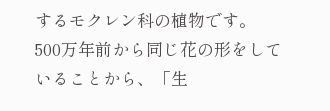するモクレン科の植物です。
500万年前から同じ花の形をしていることから、「生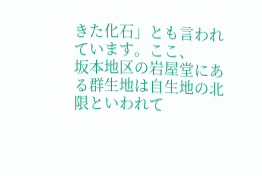きた化石」とも言われています。ここ、
坂本地区の岩屋堂にある群生地は自生地の北限といわれて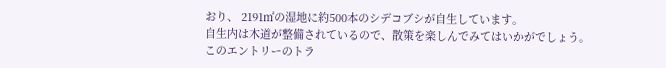おり、 2191㎡の湿地に約500本のシデコブシが自生しています。
自生内は木道が整備されているので、散策を楽しんでみてはいかがでしょう。
このエントリーのトラ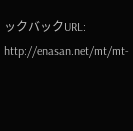ックバックURL:
http://enasan.net/mt/mt-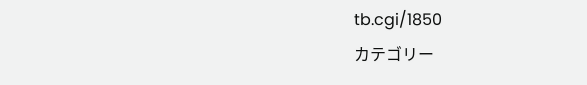tb.cgi/1850
カテゴリー